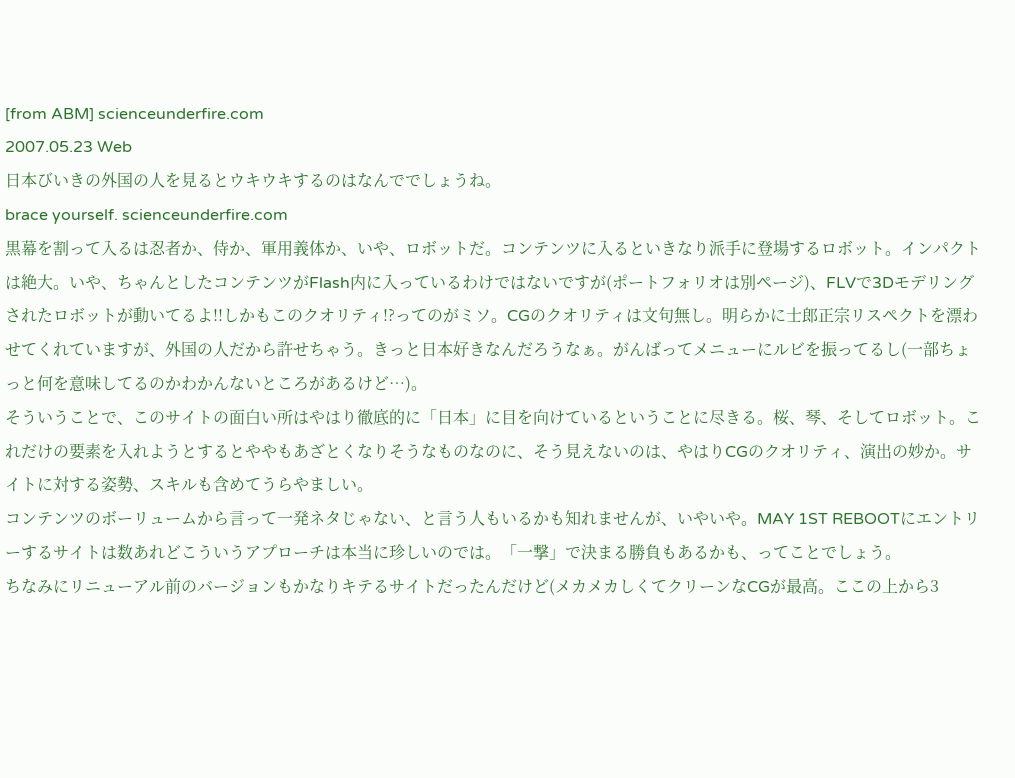[from ABM] scienceunderfire.com
2007.05.23 Web
日本びいきの外国の人を見るとウキウキするのはなんででしょうね。
brace yourself. scienceunderfire.com
黒幕を割って入るは忍者か、侍か、軍用義体か、いや、ロボットだ。コンテンツに入るといきなり派手に登場するロボット。インパクトは絶大。いや、ちゃんとしたコンテンツがFlash内に入っているわけではないですが(ポートフォリオは別ページ)、FLVで3Dモデリングされたロボットが動いてるよ!!しかもこのクオリティ!?ってのがミソ。CGのクオリティは文句無し。明らかに士郎正宗リスペクトを漂わせてくれていますが、外国の人だから許せちゃう。きっと日本好きなんだろうなぁ。がんばってメニューにルビを振ってるし(一部ちょっと何を意味してるのかわかんないところがあるけど…)。
そういうことで、このサイトの面白い所はやはり徹底的に「日本」に目を向けているということに尽きる。桜、琴、そしてロボット。これだけの要素を入れようとするとややもあざとくなりそうなものなのに、そう見えないのは、やはりCGのクオリティ、演出の妙か。サイトに対する姿勢、スキルも含めてうらやましい。
コンテンツのボーリュームから言って一発ネタじゃない、と言う人もいるかも知れませんが、いやいや。MAY 1ST REBOOTにエントリーするサイトは数あれどこういうアプローチは本当に珍しいのでは。「一撃」で決まる勝負もあるかも、ってことでしょう。
ちなみにリニューアル前のバージョンもかなりキテるサイトだったんだけど(メカメカしくてクリーンなCGが最高。ここの上から3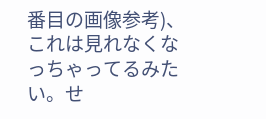番目の画像参考)、これは見れなくなっちゃってるみたい。せ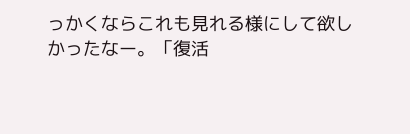っかくならこれも見れる様にして欲しかったなー。「復活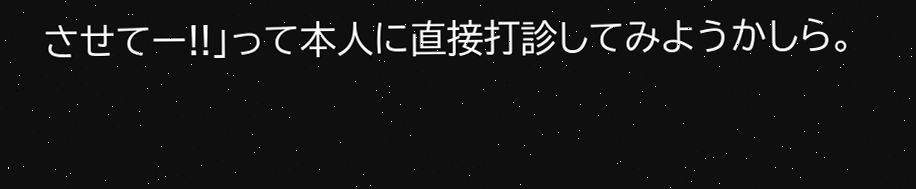させてー!!」って本人に直接打診してみようかしら。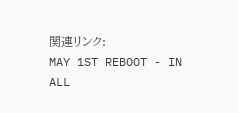関連リンク:
MAY 1ST REBOOT - IN ALL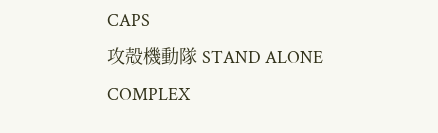CAPS
攻殻機動隊 STAND ALONE COMPLEX